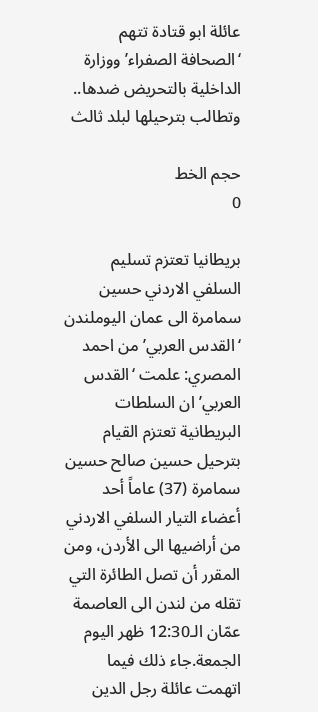عائلة ابو قتادة تتهم ‘الصحافة الصفراء’ ووزارة الداخلية بالتحريض ضدها.. وتطالب بترحيلها لبلد ثالث

حجم الخط
0

بريطانيا تعتزم تسليم السلفي الاردني حسين سمامرة الى عمان اليوملندن ‘القدس العربي’ من احمد المصري: علمت ‘القدس العربي’ ان السلطات البريطانية تعتزم القيام بترحيل حسين صالح حسين سمامرة (37) عاماً أحد أعضاء التيار السلفي الاردني من أراضيها الى الأردن، ومن المقرر أن تصل الطائرة التي تقله من لندن الى العاصمة عمّان الـ12:30 ظهر اليوم الجمعة.جاء ذلك فيما اتهمت عائلة رجل الدين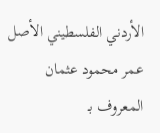الأردني الفلسطيني الأصل عمر محمود عثمان المعروف بـ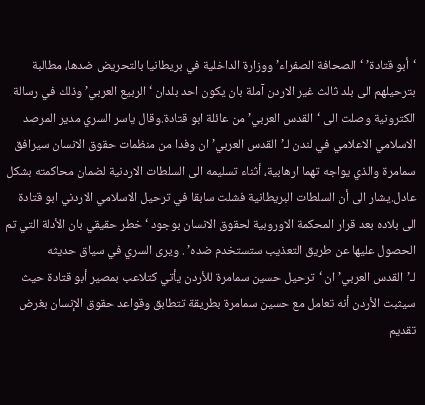‘أبو قتادة’ ‘الصحافة الصفراء’ ووزارة الداخلية في بريطانيا بالتحريض ضدها، مطالبة بترحيلهم الى بلد ثالث غير الاردن آملة بان يكون احد بلدان ‘الربيع العربي’ وذلك في رسالة الكترونية وصلت الى ‘القدس العربي’ من عائلة ابو قتادة.وقال ياسر السري مدير المرصد الاسلامي الاعلامي في لندن لـ’القدس العربي’ ان وفدا من منظمات حقوق الانسان سيرافق سمامرة والذي يواجه تهما ارهابية، أثناء تسليمه الى السلطات الاردنية لضمان محاكمته بشكل عادل.يشار الى أن السلطات البريطانية فشلت سابقا في ترحيل الاسلامي الاردني ابو قتادة الى بلاده بعد قرار المحكمة الاوروبية لحقوق الانسان بوجود ‘خطر حقيقي بان الأدلة التي تم الحصول عليها عن طريق التعذيب ستستخدم ضده’ . ويرى السري في سياق حديثه لـ’القدس العربي’ ان ‘ترحيل حسين سمامرة للأردن يأتي كتلاعب بمصير أبو قتادة حيث سيثبت الأردن أنه تعامل مع حسين سمامرة بطريقة تتطابق وقواعد حقوق الإنسان بغرض تقديم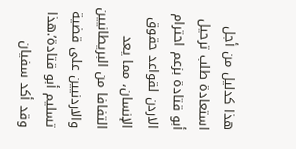هذا كدليل من أجل استعادة طلب ترحيل أبو قتادة بزعم احترام الاردن لقواعد حقوق الإنسان، مما يعد التفافا من البريطانيين والاردنيين على قضية تسليم أبو قتادة’.هذا وقد أكد سفيان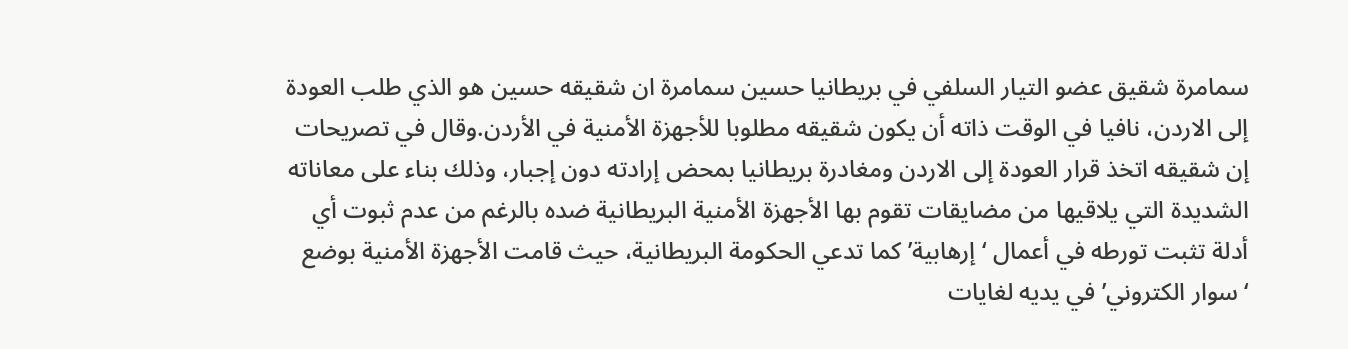سمامرة شقيق عضو التيار السلفي في بريطانيا حسين سمامرة ان شقيقه حسين هو الذي طلب العودة إلى الاردن، نافيا في الوقت ذاته أن يكون شقيقه مطلوبا للأجهزة الأمنية في الأردن.وقال في تصريحات إن شقيقه اتخذ قرار العودة إلى الاردن ومغادرة بريطانيا بمحض إرادته دون إجبار، وذلك بناء على معاناته الشديدة التي يلاقيها من مضايقات تقوم بها الأجهزة الأمنية البريطانية ضده بالرغم من عدم ثبوت أي أدلة تثبت تورطه في أعمال ‘إرهابية’ كما تدعي الحكومة البريطانية، حيث قامت الأجهزة الأمنية بوضع ‘سوار الكتروني’ في يديه لغايات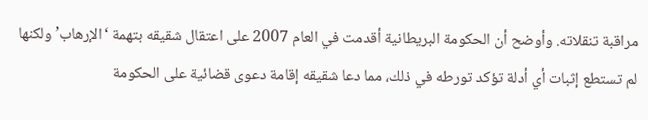مراقبة تنقلاته. وأوضح أن الحكومة البريطانية أقدمت في العام 2007 على اعتقال شقيقه بتهمة ‘الإرهاب’ ولكنها لم تستطع إثبات أي أدلة تؤكد تورطه في ذلك، مما دعا شقيقه إقامة دعوى قضائية على الحكومة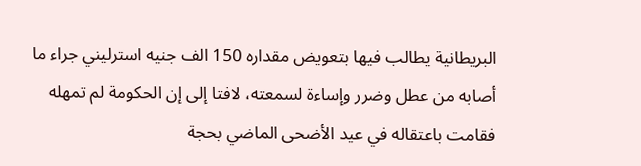البريطانية يطالب فيها بتعويض مقداره 150 الف جنيه استرليني جراء ما أصابه من عطل وضرر وإساءة لسمعته، لافتا إلى إن الحكومة لم تمهله فقامت باعتقاله في عيد الأضحى الماضي بحجة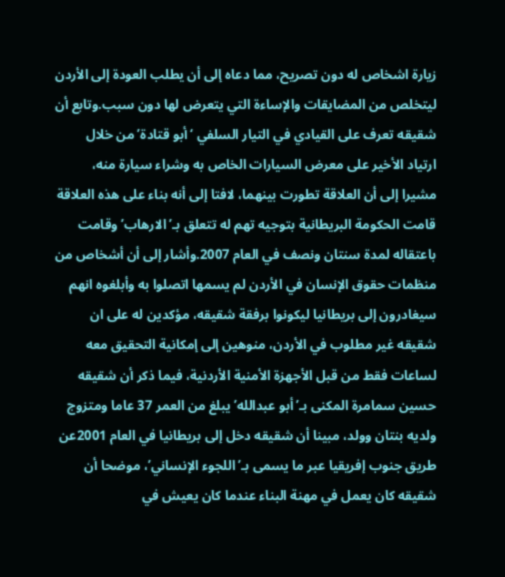زيارة اشخاص له دون تصريح، مما دعاه إلى أن يطلب العودة إلى الأردن ليتخلص من المضايقات والإساءة التي يتعرض لها دون سبب.وتابع أن شقيقه تعرف على القيادي في التيار السلفي ‘أبو قتادة’ من خلال ارتياد الأخير على معرض السيارات الخاص به وشراء سيارة منه، مشيرا إلى أن العلاقة تطورت بينهما، لافتا إلى أنه بناء على هذه العلاقة قامت الحكومة البريطانية بتوجيه تهم له تتعلق بـ’الارهاب’ وقامت باعتقاله لمدة سنتان ونصف في العام 2007.وأشار إلى أن أشخاص من منظمات حقوق الإنسان في الأردن لم يسمها اتصلوا به وأبلغوه انهم سيغادرون إلى بريطانيا ليكونوا برفقة شقيقه، مؤكدين له على ان شقيقه غير مطلوب في الأردن، منوهين إلى إمكانية التحقيق معه لساعات فقط من قبل الأجهزة الأمنية الأردنية، فيما ذكر أن شقيقه حسين سمامرة المكنى بـ’أبو عبدالله’ يبلغ من العمر 37 عاما ومتزوج ولديه بنتان وولد، مبينا أن شقيقه دخل إلى بريطانيا في العام 2001عن طريق جنوب إفريقيا عبر ما يسمى بـ’اللجوء الإنساني’، موضحا أن شقيقه كان يعمل في مهنة البناء عندما كان يعيش في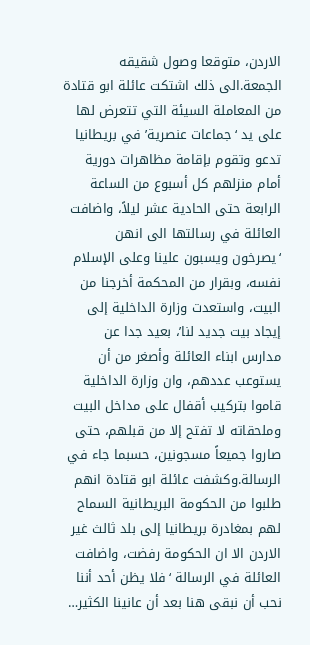الاردن، متوقعا وصول شقيقه الجمعة.الى ذلك اشتكت عائلة ابو قتادة من المعاملة السيئة التي تتعرض لها على يد ‘جماعات عنصرية’ في بريطانيا تدعو وتقوم بإقامة مظاهرات دورية أمام منزلهم كل أسبوع من الساعة الرابعة حتى الحادية عشر ليلاً، واضافت العائلة في رسالتها الى انهن ‘يصرخون ويسبون علينا وعلى الإسلام نفسه، وبقرار من المحكمة أخرجنا من البيت، واستعدت وزارة الداخلية إلى إيجاد بيت جديد لنا’، بعيد جدا عن مدارس ابناء العائلة وأصغر من أن يستوعب عددهم، وان وزارة الداخلية قاموا بتركيب أقفال على مداخل البيت وملحقاته لا تفتح إلا من قبلهم، حتى صاروا جميعاً مسجونين، حسبما جاء في الرسالة.وكشفت عائلة ابو قتادة انهم طلبوا من الحكومة البريطانية السماح لهم بمغادرة بريطانيا إلى بلد ثالث غير الاردن الا ان الحكومة رفضت، واضافت العائلة في الرسالة ‘فلا يظن أحد أننا نحب أن نبقى هنا بعد أن عانينا الكثير…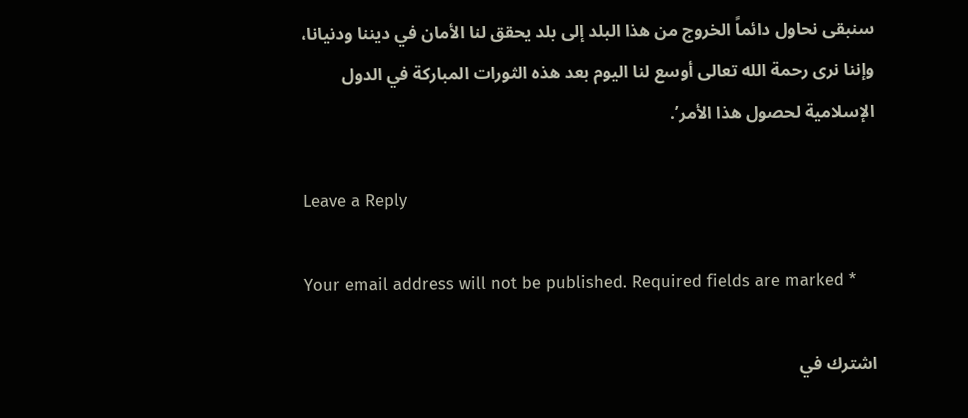سنبقى نحاول دائماً الخروج من هذا البلد إلى بلد يحقق لنا الأمان في ديننا ودنيانا، وإننا نرى رحمة الله تعالى أوسع لنا اليوم بعد هذه الثورات المباركة في الدول الإسلامية لحصول هذا الأمر’.

Leave a Reply

Your email address will not be published. Required fields are marked *

اشترك في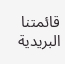قائمتنا البريدية